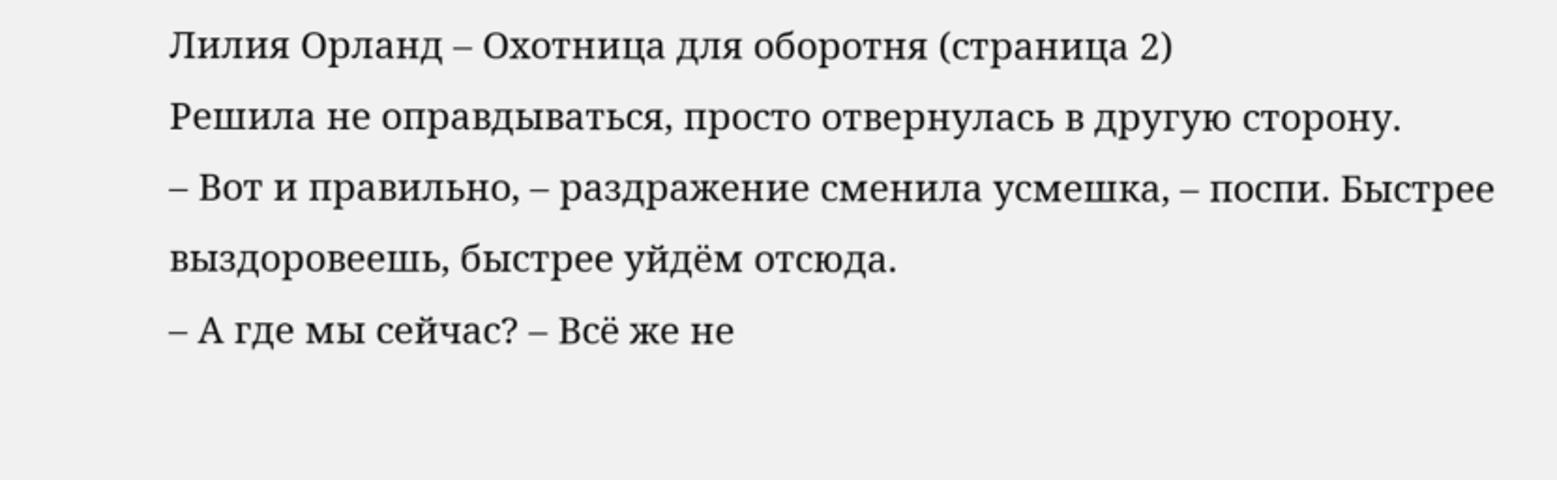Лилия Орланд – Охотница для оборотня (страница 2)
Решила не оправдываться, просто отвернулась в другую сторону.
– Вот и правильно, – раздражение сменила усмешка, – поспи. Быстрее выздоровеешь, быстрее уйдём отсюда.
– А где мы сейчас? – Всё же не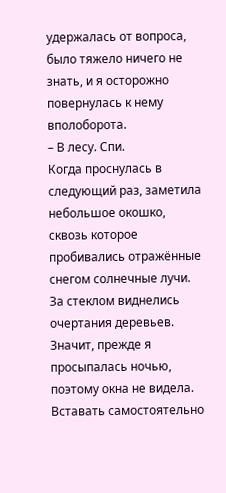удержалась от вопроса, было тяжело ничего не знать, и я осторожно повернулась к нему вполоборота.
– В лесу. Спи.
Когда проснулась в следующий раз, заметила небольшое окошко, сквозь которое пробивались отражённые снегом солнечные лучи. За стеклом виднелись очертания деревьев. Значит, прежде я просыпалась ночью, поэтому окна не видела. Вставать самостоятельно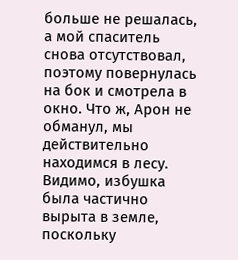больше не решалась, а мой спаситель снова отсутствовал, поэтому повернулась на бок и смотрела в окно. Что ж, Арон не обманул, мы действительно находимся в лесу. Видимо, избушка была частично вырыта в земле, поскольку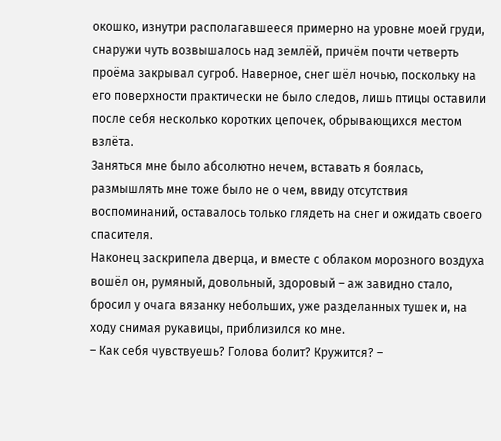окошко, изнутри располагавшееся примерно на уровне моей груди, снаружи чуть возвышалось над землёй, причём почти четверть проёма закрывал сугроб. Наверное, снег шёл ночью, поскольку на его поверхности практически не было следов, лишь птицы оставили после себя несколько коротких цепочек, обрывающихся местом взлёта.
Заняться мне было абсолютно нечем, вставать я боялась, размышлять мне тоже было не о чем, ввиду отсутствия воспоминаний, оставалось только глядеть на снег и ожидать своего спасителя.
Наконец заскрипела дверца, и вместе с облаком морозного воздуха вошёл он, румяный, довольный, здоровый – аж завидно стало, бросил у очага вязанку небольших, уже разделанных тушек и, на ходу снимая рукавицы, приблизился ко мне.
– Как себя чувствуешь? Голова болит? Кружится? –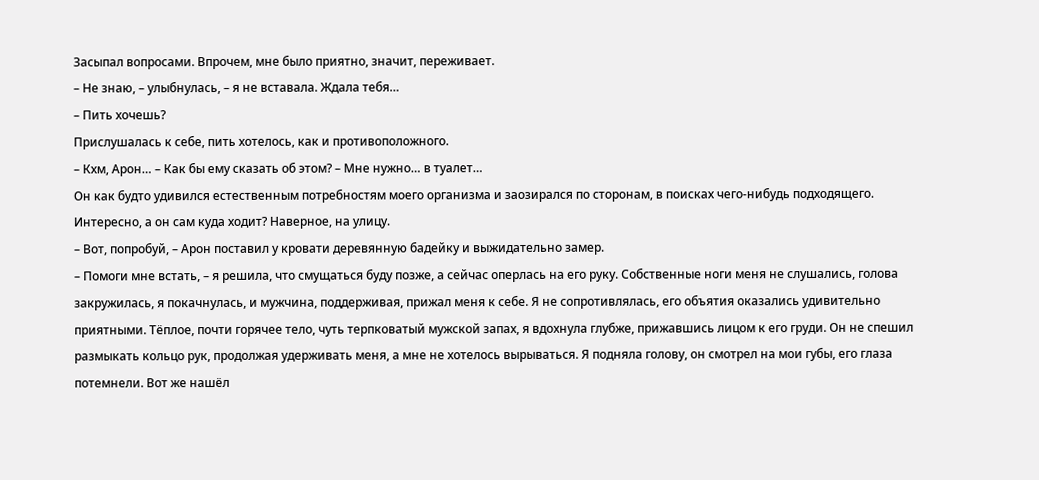Засыпал вопросами. Впрочем, мне было приятно, значит, переживает.
– Не знаю, – улыбнулась, – я не вставала. Ждала тебя…
– Пить хочешь?
Прислушалась к себе, пить хотелось, как и противоположного.
– Кхм, Арон… – Как бы ему сказать об этом? – Мне нужно… в туалет…
Он как будто удивился естественным потребностям моего организма и заозирался по сторонам, в поисках чего-нибудь подходящего. Интересно, а он сам куда ходит? Наверное, на улицу.
– Вот, попробуй, – Арон поставил у кровати деревянную бадейку и выжидательно замер.
– Помоги мне встать, – я решила, что смущаться буду позже, а сейчас оперлась на его руку. Собственные ноги меня не слушались, голова закружилась, я покачнулась, и мужчина, поддерживая, прижал меня к себе. Я не сопротивлялась, его объятия оказались удивительно приятными. Тёплое, почти горячее тело, чуть терпковатый мужской запах, я вдохнула глубже, прижавшись лицом к его груди. Он не спешил размыкать кольцо рук, продолжая удерживать меня, а мне не хотелось вырываться. Я подняла голову, он смотрел на мои губы, его глаза потемнели. Вот же нашёл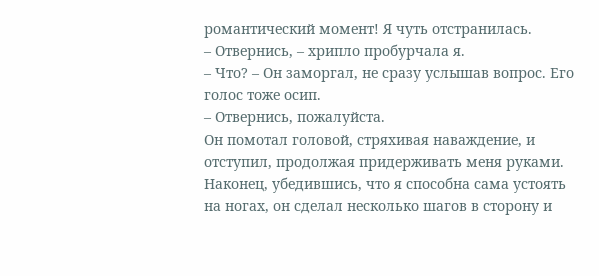романтический момент! Я чуть отстранилась.
– Отвернись, – хрипло пробурчала я.
– Что? – Он заморгал, не сразу услышав вопрос. Его голос тоже осип.
– Отвернись, пожалуйста.
Он помотал головой, стряхивая наваждение, и отступил, продолжая придерживать меня руками. Наконец, убедившись, что я способна сама устоять на ногах, он сделал несколько шагов в сторону и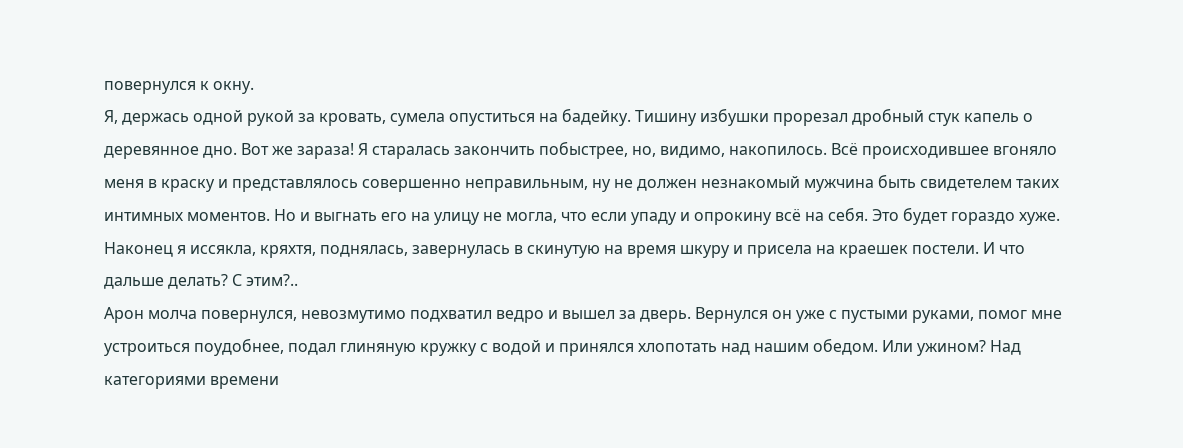повернулся к окну.
Я, держась одной рукой за кровать, сумела опуститься на бадейку. Тишину избушки прорезал дробный стук капель о деревянное дно. Вот же зараза! Я старалась закончить побыстрее, но, видимо, накопилось. Всё происходившее вгоняло меня в краску и представлялось совершенно неправильным, ну не должен незнакомый мужчина быть свидетелем таких интимных моментов. Но и выгнать его на улицу не могла, что если упаду и опрокину всё на себя. Это будет гораздо хуже. Наконец я иссякла, кряхтя, поднялась, завернулась в скинутую на время шкуру и присела на краешек постели. И что дальше делать? С этим?..
Арон молча повернулся, невозмутимо подхватил ведро и вышел за дверь. Вернулся он уже с пустыми руками, помог мне устроиться поудобнее, подал глиняную кружку с водой и принялся хлопотать над нашим обедом. Или ужином? Над категориями времени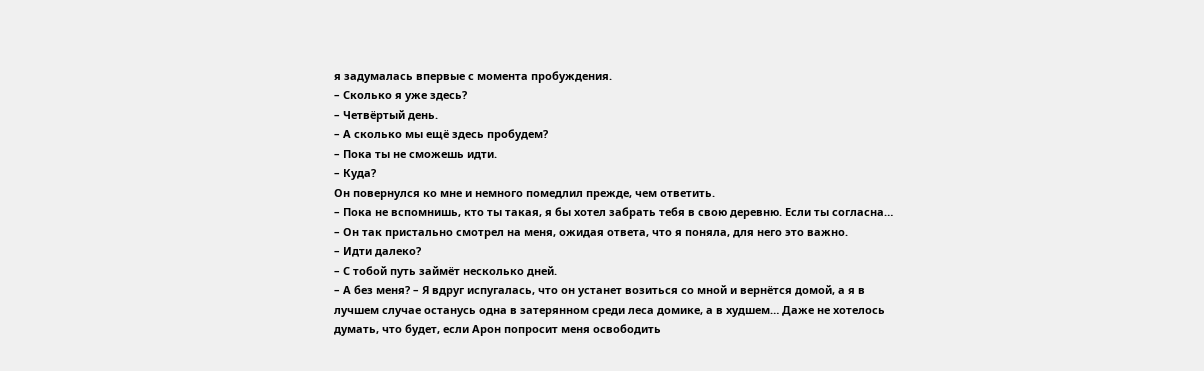я задумалась впервые с момента пробуждения.
– Сколько я уже здесь?
– Четвёртый день.
– А сколько мы ещё здесь пробудем?
– Пока ты не сможешь идти.
– Куда?
Он повернулся ко мне и немного помедлил прежде, чем ответить.
– Пока не вспомнишь, кто ты такая, я бы хотел забрать тебя в свою деревню. Если ты согласна… – Он так пристально смотрел на меня, ожидая ответа, что я поняла, для него это важно.
– Идти далеко?
– С тобой путь займёт несколько дней.
– А без меня? – Я вдруг испугалась, что он устанет возиться со мной и вернётся домой, а я в лучшем случае останусь одна в затерянном среди леса домике, а в худшем… Даже не хотелось думать, что будет, если Арон попросит меня освободить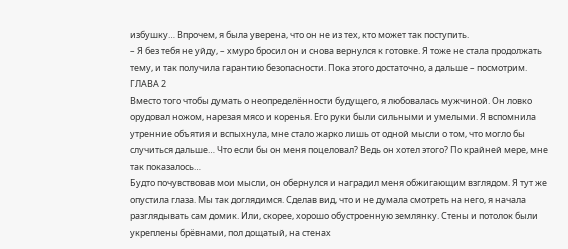избушку… Впрочем, я была уверена, что он не из тех, кто может так поступить.
– Я без тебя не уйду, – хмуро бросил он и снова вернулся к готовке. Я тоже не стала продолжать тему, и так получила гарантию безопасности. Пока этого достаточно, а дальше – посмотрим.
ГЛАВА 2
Вместо того чтобы думать о неопределённости будущего, я любовалась мужчиной. Он ловко орудовал ножом, нарезая мясо и коренья. Его руки были сильными и умелыми. Я вспомнила утренние объятия и вспыхнула, мне стало жарко лишь от одной мысли о том, что могло бы случиться дальше… Что если бы он меня поцеловал? Ведь он хотел этого? По крайней мере, мне так показалось…
Будто почувствовав мои мысли, он обернулся и наградил меня обжигающим взглядом. Я тут же опустила глаза. Мы так доглядимся. Сделав вид, что и не думала смотреть на него, я начала разглядывать сам домик. Или, скорее, хорошо обустроенную землянку. Стены и потолок были укреплены брёвнами, пол дощатый, на стенах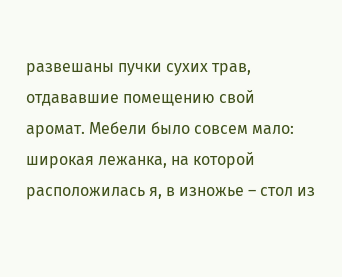развешаны пучки сухих трав, отдававшие помещению свой аромат. Мебели было совсем мало: широкая лежанка, на которой расположилась я, в изножье – стол из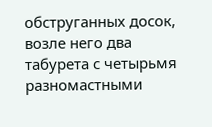обструганных досок, возле него два табурета с четырьмя разномастными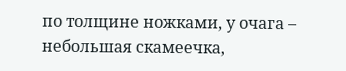по толщине ножками, у очага – небольшая скамеечка,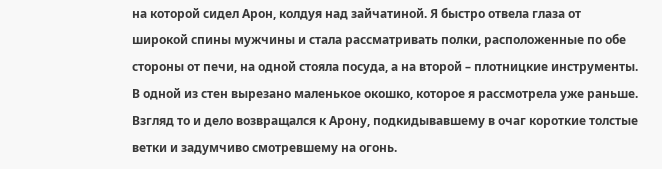на которой сидел Арон, колдуя над зайчатиной. Я быстро отвела глаза от широкой спины мужчины и стала рассматривать полки, расположенные по обе стороны от печи, на одной стояла посуда, а на второй – плотницкие инструменты. В одной из стен вырезано маленькое окошко, которое я рассмотрела уже раньше. Взгляд то и дело возвращался к Арону, подкидывавшему в очаг короткие толстые ветки и задумчиво смотревшему на огонь.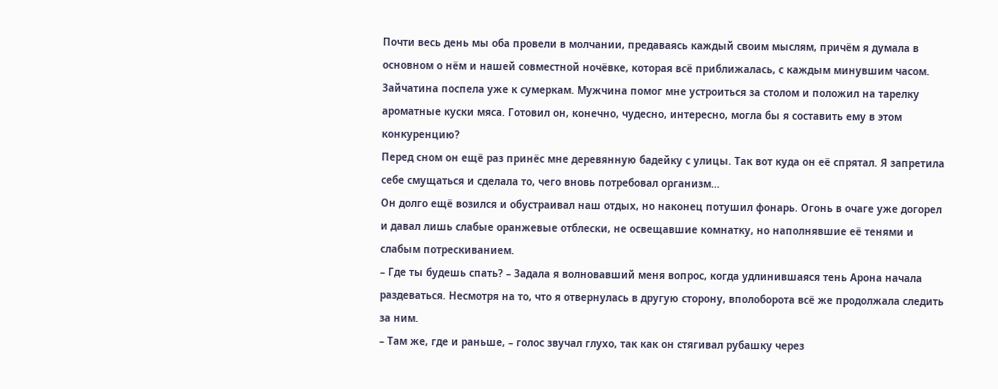Почти весь день мы оба провели в молчании, предаваясь каждый своим мыслям, причём я думала в основном о нём и нашей совместной ночёвке, которая всё приближалась, с каждым минувшим часом.
Зайчатина поспела уже к сумеркам. Мужчина помог мне устроиться за столом и положил на тарелку ароматные куски мяса. Готовил он, конечно, чудесно, интересно, могла бы я составить ему в этом конкуренцию?
Перед сном он ещё раз принёс мне деревянную бадейку с улицы. Так вот куда он её спрятал. Я запретила себе смущаться и сделала то, чего вновь потребовал организм…
Он долго ещё возился и обустраивал наш отдых, но наконец потушил фонарь. Огонь в очаге уже догорел и давал лишь слабые оранжевые отблески, не освещавшие комнатку, но наполнявшие её тенями и слабым потрескиванием.
– Где ты будешь спать? – Задала я волновавший меня вопрос, когда удлинившаяся тень Арона начала раздеваться. Несмотря на то, что я отвернулась в другую сторону, вполоборота всё же продолжала следить за ним.
– Там же, где и раньше, – голос звучал глухо, так как он стягивал рубашку через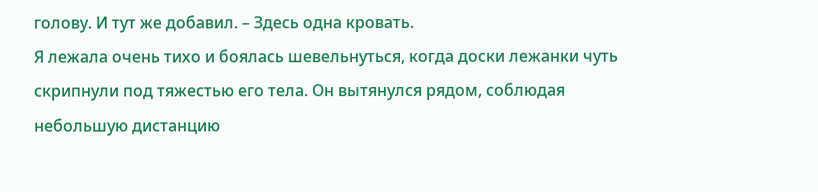голову. И тут же добавил. – Здесь одна кровать.
Я лежала очень тихо и боялась шевельнуться, когда доски лежанки чуть скрипнули под тяжестью его тела. Он вытянулся рядом, соблюдая небольшую дистанцию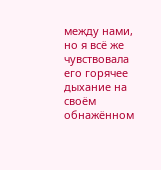между нами, но я всё же чувствовала его горячее дыхание на своём обнажённом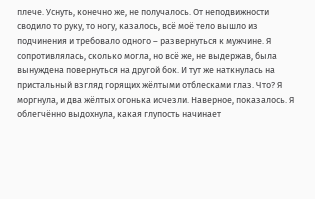плече. Уснуть, конечно же, не получалось. От неподвижности сводило то руку, то ногу, казалось, всё моё тело вышло из подчинения и требовало одного – развернуться к мужчине. Я сопротивлялась, сколько могла, но всё же, не выдержав, была вынуждена повернуться на другой бок. И тут же наткнулась на пристальный взгляд горящих жёлтыми отблесками глаз. Что? Я моргнула, и два жёлтых огонька исчезли. Наверное, показалось. Я облегчённо выдохнула, какая глупость начинает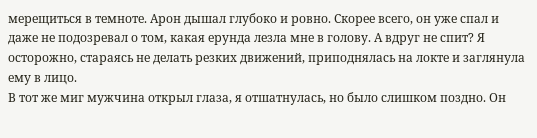мерещиться в темноте. Арон дышал глубоко и ровно. Скорее всего, он уже спал и даже не подозревал о том, какая ерунда лезла мне в голову. А вдруг не спит? Я осторожно, стараясь не делать резких движений, приподнялась на локте и заглянула ему в лицо.
В тот же миг мужчина открыл глаза, я отшатнулась, но было слишком поздно. Он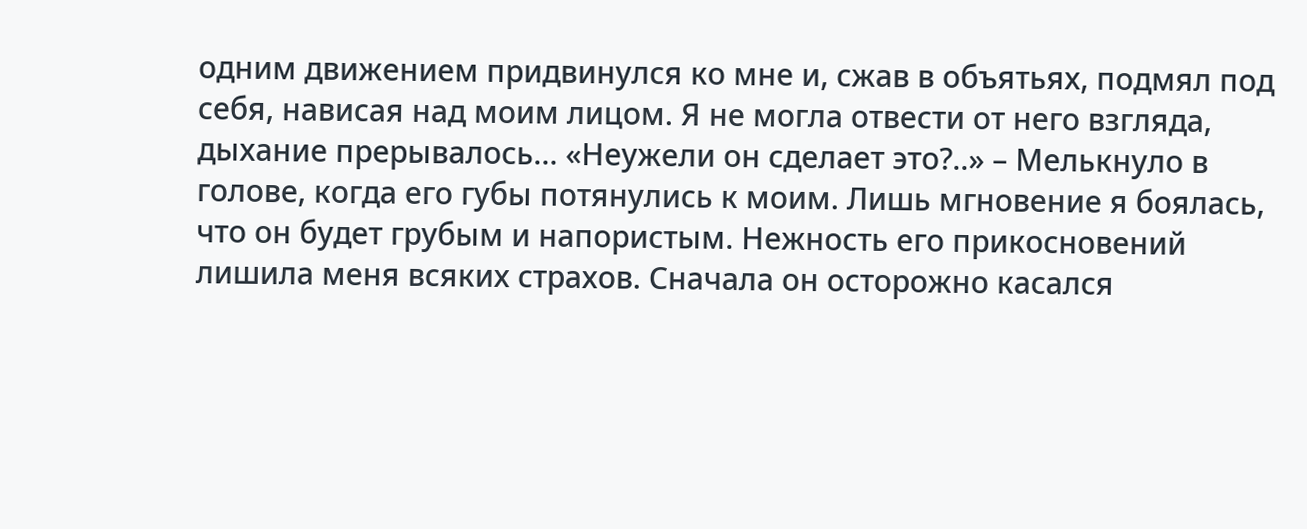одним движением придвинулся ко мне и, сжав в объятьях, подмял под себя, нависая над моим лицом. Я не могла отвести от него взгляда, дыхание прерывалось… «Неужели он сделает это?..» – Мелькнуло в голове, когда его губы потянулись к моим. Лишь мгновение я боялась, что он будет грубым и напористым. Нежность его прикосновений лишила меня всяких страхов. Сначала он осторожно касался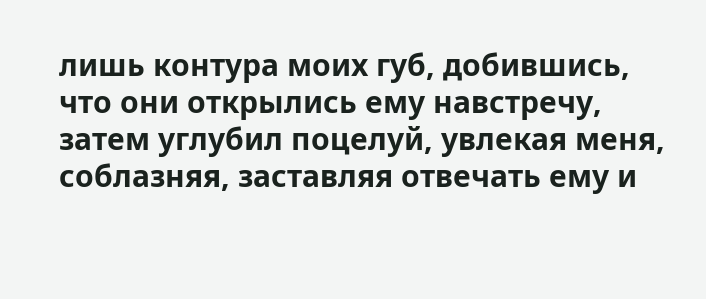лишь контура моих губ, добившись, что они открылись ему навстречу, затем углубил поцелуй, увлекая меня, соблазняя, заставляя отвечать ему и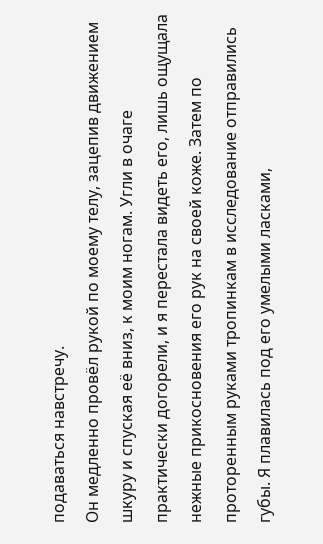подаваться навстречу.
Он медленно провёл рукой по моему телу, зацепив движением шкуру и спуская её вниз, к моим ногам. Угли в очаге практически догорели, и я перестала видеть его, лишь ощущала нежные прикосновения его рук на своей коже. Затем по проторенным руками тропинкам в исследование отправились губы. Я плавилась под его умелыми ласками,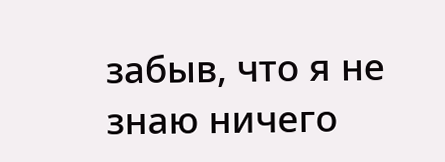забыв, что я не знаю ничего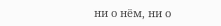ни о нём, ни о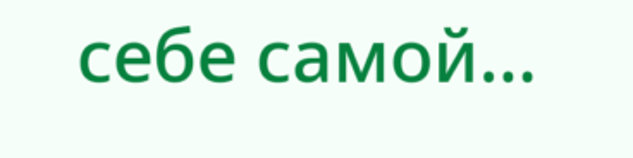себе самой…